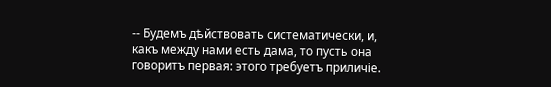-- Будемъ дѣйствовать систематически, и, какъ между нами есть дама, то пусть она говоритъ первая: этого требуетъ приличіе.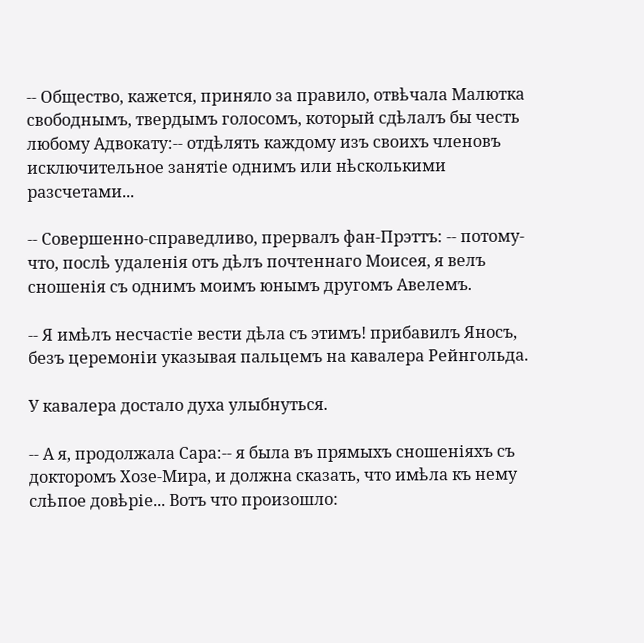-- Общество, кажется, приняло за правило, отвѣчала Малютка свободнымъ, твердымъ голосомъ, который сдѣлалъ бы честь любому Адвокату:-- отдѣлять каждому изъ своихъ членовъ исключительное занятіе однимъ или нѣсколькими разсчетами...

-- Совершенно-справедливо, прервалъ фан-Прэттъ: -- потому-что, послѣ удаленія отъ дѣлъ почтеннаго Моисея, я велъ сношенія съ однимъ моимъ юнымъ другомъ Авелемъ.

-- Я имѣлъ несчастіе вести дѣла съ этимъ! прибавилъ Яносъ, безъ церемоніи указывая пальцемъ на кавалера Рейнгольда.

У кавалера достало духа улыбнуться.

-- А я, продолжала Сара:-- я была въ прямыхъ сношеніяхъ съ докторомъ Хозе-Мира, и должна сказать, что имѣла къ нему слѣпое довѣріе... Вотъ что произошло: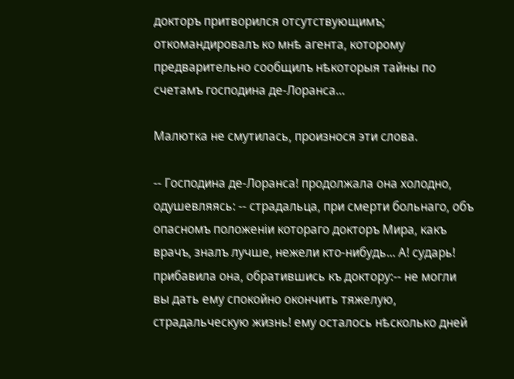докторъ притворился отсутствующимъ; откомандировалъ ко мнѣ агента, которому предварительно сообщилъ нѣкоторыя тайны по счетамъ господина де-Лоранса...

Малютка не смутилась, произнося эти слова.

-- Господина де-Лоранса! продолжала она холодно, одушевляясь: -- страдальца, при смерти больнаго, объ опасномъ положеніи котораго докторъ Мира, какъ врачъ, зналъ лучше, нежели кто-нибудь... А! сударь! прибавила она, обратившись къ доктору:-- не могли вы дать ему спокойно окончить тяжелую, страдальческую жизнь! ему осталось нѣсколько дней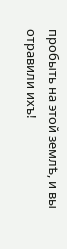пробыть на этой землѣ, и вы отравили ихъ!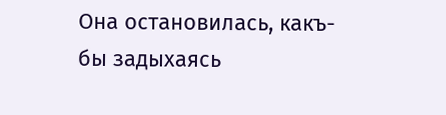Она остановилась, какъ-бы задыхаясь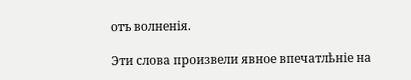отъ волненія.

Эти слова произвели явное впечатлѣніе на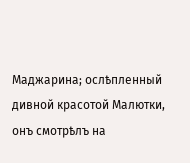Маджарина; ослѣпленный дивной красотой Малютки, онъ смотрѣлъ на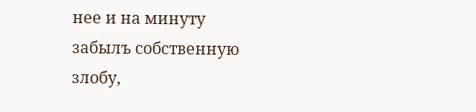нее и на минуту забылъ собственную злобу,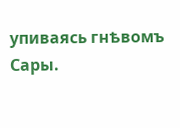упиваясь гнѣвомъ Сары.